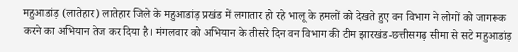महुआडांड़ (लातेहार) लातेहार जिले के महुआडांड़ प्रखंड में लगातार हो रहे भालू के हमलों को देखते हुए वन विभाग ने लोगों को जागरूक करने का अभियान तेज कर दिया है। मंगलवार को अभियान के तीसरे दिन वन विभाग की टीम झारखंड-छत्तीसगढ़ सीमा से सटे महुआडांड़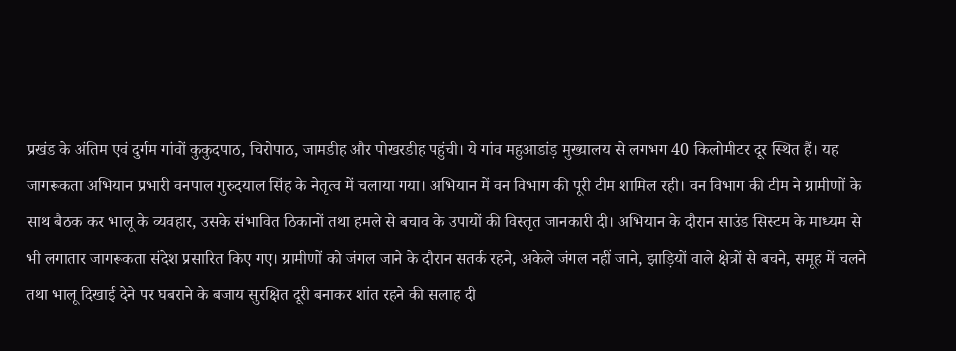प्रखंड के अंतिम एवं दुर्गम गांवों कुकुदपाठ, चिरोपाठ, जामडीह और पोखरडीह पहुंची। ये गांव महुआडांड़ मुख्यालय से लगभग 40 किलोमीटर दूर स्थित हैं। यह जागरूकता अभियान प्रभारी वनपाल गुरुदयाल सिंह के नेतृत्व में चलाया गया। अभियान में वन विभाग की पूरी टीम शामिल रही। वन विभाग की टीम ने ग्रामीणों के साथ बैठक कर भालू के व्यवहार, उसके संभावित ठिकानों तथा हमले से बचाव के उपायों की विस्तृत जानकारी दी। अभियान के दौरान साउंड सिस्टम के माध्यम से भी लगातार जागरूकता संदेश प्रसारित किए गए। ग्रामीणों को जंगल जाने के दौरान सतर्क रहने, अकेले जंगल नहीं जाने, झाड़ियों वाले क्षेत्रों से बचने, समूह में चलने तथा भालू दिखाई देने पर घबराने के बजाय सुरक्षित दूरी बनाकर शांत रहने की सलाह दी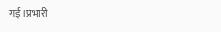गई।प्रभारी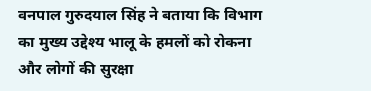वनपाल गुरुदयाल सिंह ने बताया कि विभाग का मुख्य उद्देश्य भालू के हमलों को रोकना और लोगों की सुरक्षा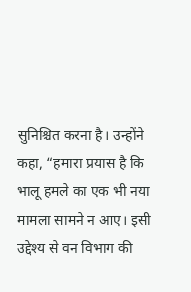सुनिश्चित करना है। उन्होंने कहा, “हमारा प्रयास है कि भालू हमले का एक भी नया मामला सामने न आए। इसी उद्देश्य से वन विभाग की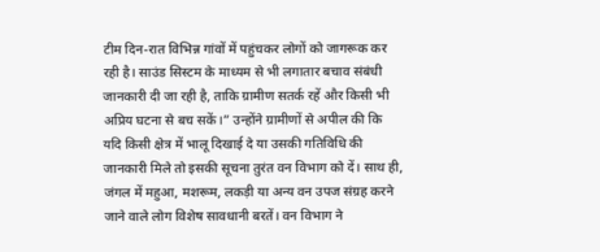टीम दिन-रात विभिन्न गांवों में पहुंचकर लोगों को जागरूक कर रही है। साउंड सिस्टम के माध्यम से भी लगातार बचाव संबंधी जानकारी दी जा रही है, ताकि ग्रामीण सतर्क रहें और किसी भी अप्रिय घटना से बच सकें।” उन्होंने ग्रामीणों से अपील की कि यदि किसी क्षेत्र में भालू दिखाई दे या उसकी गतिविधि की जानकारी मिले तो इसकी सूचना तुरंत वन विभाग को दें। साथ ही, जंगल में महुआ, मशरूम, लकड़ी या अन्य वन उपज संग्रह करने जाने वाले लोग विशेष सावधानी बरतें। वन विभाग ने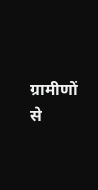ग्रामीणों से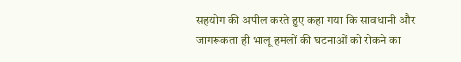सहयोग की अपील करते हुए कहा गया कि सावधानी और जागरूकता ही भालू हमलों की घटनाओं को रोकने का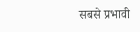सबसे प्रभावी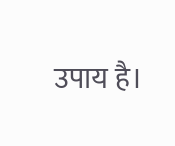उपाय है।